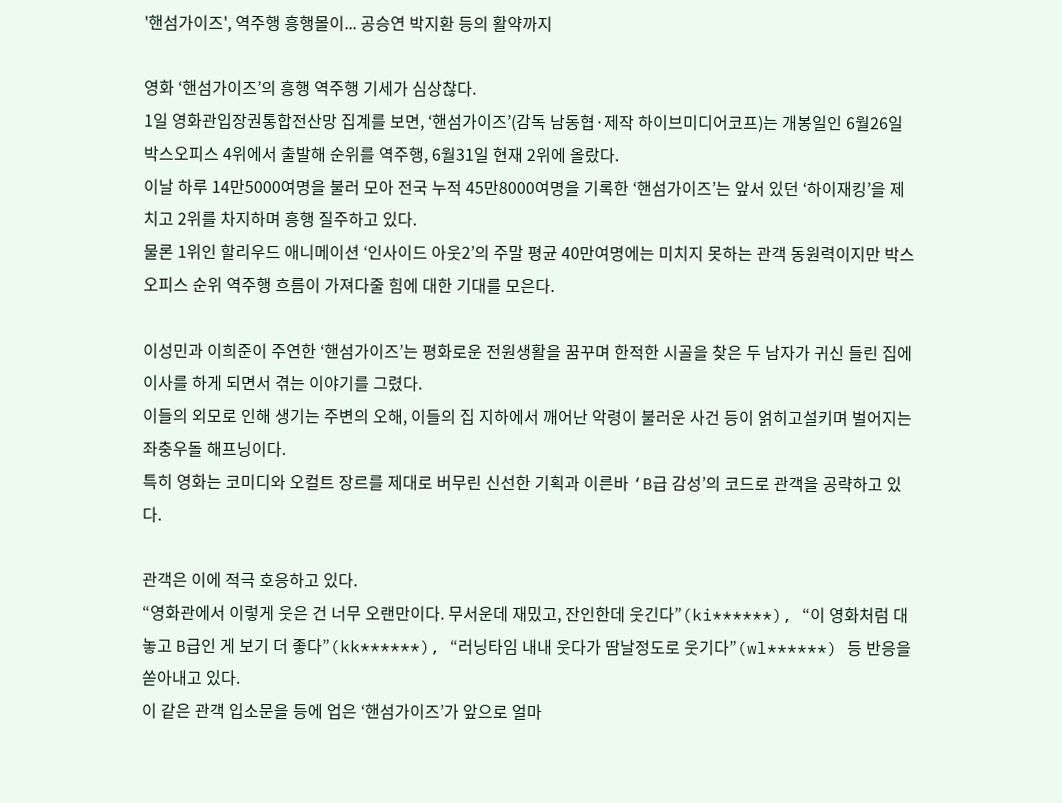'핸섬가이즈', 역주행 흥행몰이... 공승연 박지환 등의 활약까지

영화 ‘핸섬가이즈’의 흥행 역주행 기세가 심상찮다.
1일 영화관입장권통합전산망 집계를 보면, ‘핸섬가이즈’(감독 남동협·제작 하이브미디어코프)는 개봉일인 6월26일 박스오피스 4위에서 출발해 순위를 역주행, 6월31일 현재 2위에 올랐다.
이날 하루 14만5000여명을 불러 모아 전국 누적 45만8000여명을 기록한 ‘핸섬가이즈’는 앞서 있던 ‘하이재킹’을 제치고 2위를 차지하며 흥행 질주하고 있다.
물론 1위인 할리우드 애니메이션 ‘인사이드 아웃2’의 주말 평균 40만여명에는 미치지 못하는 관객 동원력이지만 박스오피스 순위 역주행 흐름이 가져다줄 힘에 대한 기대를 모은다.

이성민과 이희준이 주연한 ‘핸섬가이즈’는 평화로운 전원생활을 꿈꾸며 한적한 시골을 찾은 두 남자가 귀신 들린 집에 이사를 하게 되면서 겪는 이야기를 그렸다.
이들의 외모로 인해 생기는 주변의 오해, 이들의 집 지하에서 깨어난 악령이 불러운 사건 등이 얽히고설키며 벌어지는 좌충우돌 해프닝이다.
특히 영화는 코미디와 오컬트 장르를 제대로 버무린 신선한 기획과 이른바 ‘B급 감성’의 코드로 관객을 공략하고 있다.

관객은 이에 적극 호응하고 있다.
“영화관에서 이렇게 웃은 건 너무 오랜만이다. 무서운데 재밌고, 잔인한데 웃긴다”(ki******), “이 영화처럼 대놓고 B급인 게 보기 더 좋다”(kk******), “러닝타임 내내 웃다가 땀날정도로 웃기다”(wl******) 등 반응을 쏟아내고 있다.
이 같은 관객 입소문을 등에 업은 ‘핸섬가이즈’가 앞으로 얼마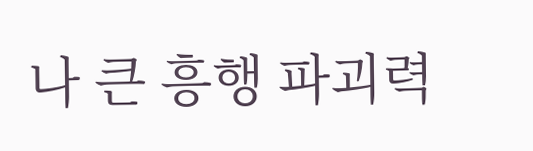나 큰 흥행 파괴력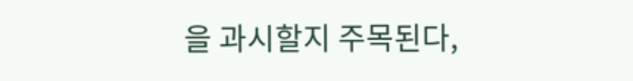을 과시할지 주목된다,